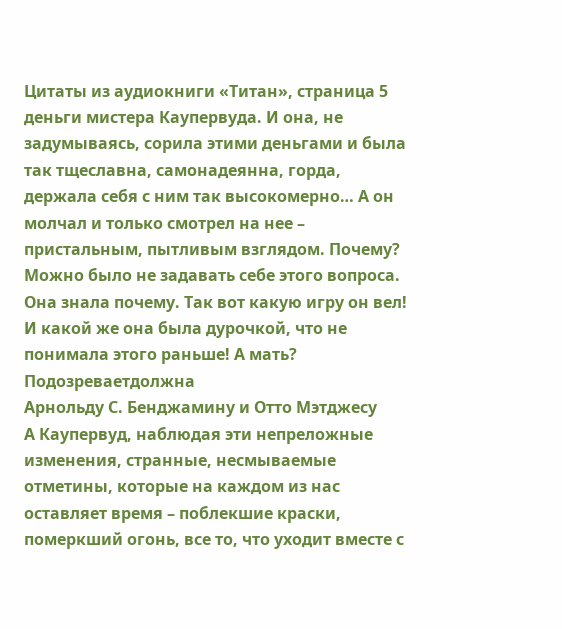Цитаты из аудиокниги «Титан», страница 5
деньги мистера Каупервуда. И она, не задумываясь, сорила этими деньгами и была так тщеславна, самонадеянна, горда, держала себя с ним так высокомерно… А он молчал и только смотрел на нее – пристальным, пытливым взглядом. Почему? Можно было не задавать себе этого вопроса. Она знала почему. Так вот какую игру он вел! И какой же она была дурочкой, что не понимала этого раньше! А мать? Подозреваетдолжна
Арнольду С. Бенджамину и Отто Мэтджесу
А Каупервуд, наблюдая эти непреложные изменения, странные, несмываемые отметины, которые на каждом из нас оставляет время – поблекшие краски, померкший огонь, все то, что уходит вместе с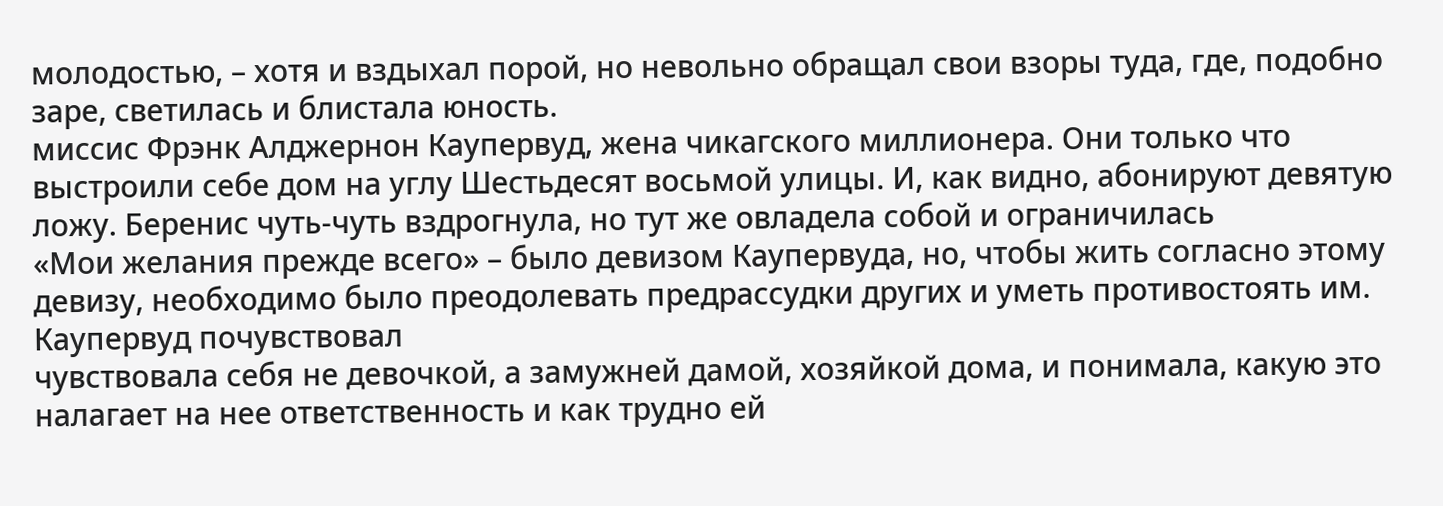молодостью, – хотя и вздыхал порой, но невольно обращал свои взоры туда, где, подобно заре, светилась и блистала юность.
миссис Фрэнк Алджернон Каупервуд, жена чикагского миллионера. Они только что выстроили себе дом на углу Шестьдесят восьмой улицы. И, как видно, абонируют девятую ложу. Беренис чуть-чуть вздрогнула, но тут же овладела собой и ограничилась
«Мои желания прежде всего» – было девизом Каупервуда, но, чтобы жить согласно этому девизу, необходимо было преодолевать предрассудки других и уметь противостоять им. Каупервуд почувствовал
чувствовала себя не девочкой, а замужней дамой, хозяйкой дома, и понимала, какую это налагает на нее ответственность и как трудно ей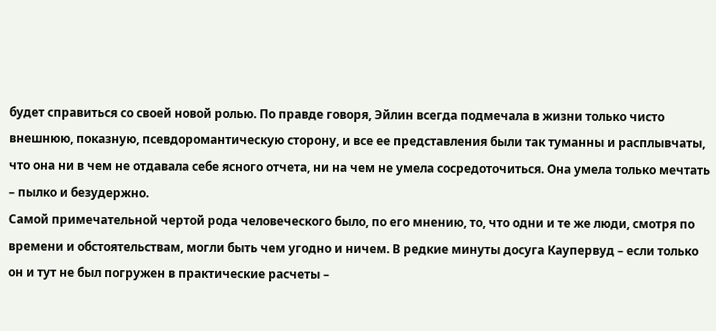будет справиться со своей новой ролью. По правде говоря, Эйлин всегда подмечала в жизни только чисто внешнюю, показную, псевдоромантическую сторону, и все ее представления были так туманны и расплывчаты, что она ни в чем не отдавала себе ясного отчета, ни на чем не умела сосредоточиться. Она умела только мечтать – пылко и безудержно.
Самой примечательной чертой рода человеческого было, по его мнению, то, что одни и те же люди, смотря по времени и обстоятельствам, могли быть чем угодно и ничем. В редкие минуты досуга Каупервуд – если только он и тут не был погружен в практические расчеты –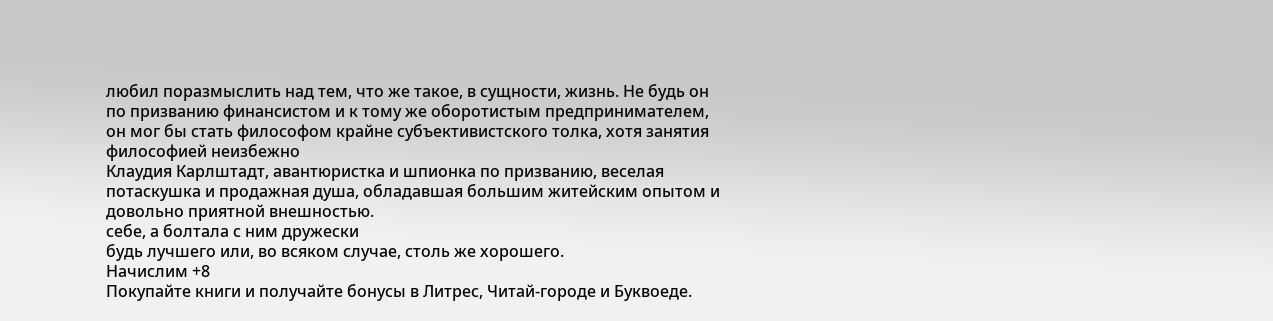любил поразмыслить над тем, что же такое, в сущности, жизнь. Не будь он по призванию финансистом и к тому же оборотистым предпринимателем, он мог бы стать философом крайне субъективистского толка, хотя занятия философией неизбежно
Клаудия Карлштадт, авантюристка и шпионка по призванию, веселая потаскушка и продажная душа, обладавшая большим житейским опытом и довольно приятной внешностью.
себе, а болтала с ним дружески
будь лучшего или, во всяком случае, столь же хорошего.
Начислим +8
Покупайте книги и получайте бонусы в Литрес, Читай-городе и Буквоеде.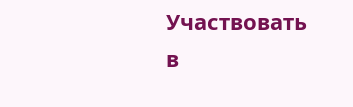Участвовать в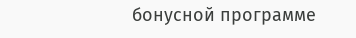бонусной программе